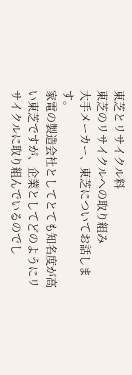東芝とリサイクル料
東芝のリサイクルへの取り組み
大手メーカー、東芝についてお話します。
家電の製造会社としてとても知名度が高い東芝ですが、企業としてどのようにリサイクルに取り組んでいるのでし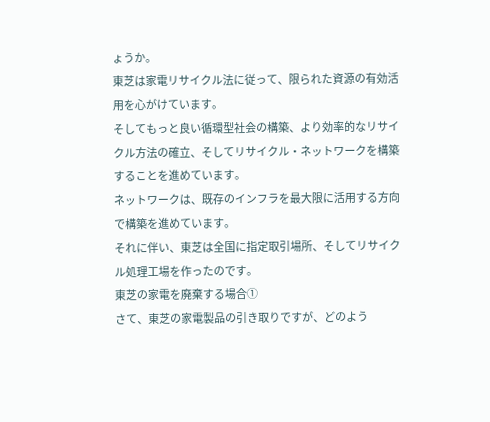ょうか。
東芝は家電リサイクル法に従って、限られた資源の有効活用を心がけています。
そしてもっと良い循環型社会の構築、より効率的なリサイクル方法の確立、そしてリサイクル・ネットワークを構築することを進めています。
ネットワークは、既存のインフラを最大限に活用する方向で構築を進めています。
それに伴い、東芝は全国に指定取引場所、そしてリサイクル処理工場を作ったのです。
東芝の家電を廃棄する場合①
さて、東芝の家電製品の引き取りですが、どのよう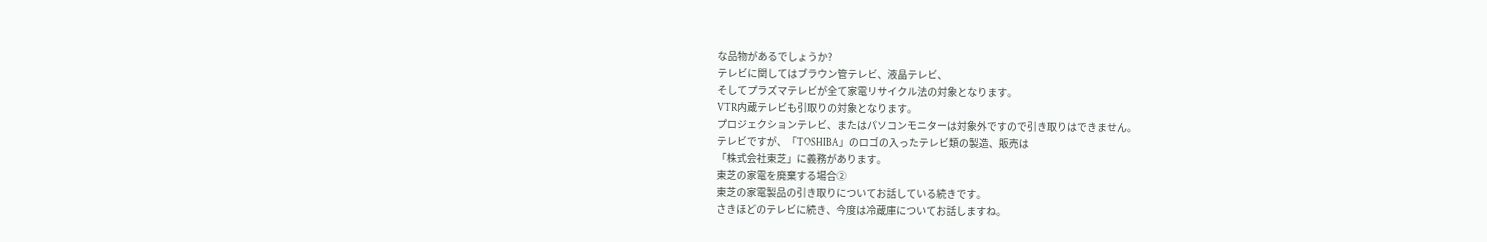な品物があるでしょうか?
テレビに関してはブラウン管テレビ、液晶テレビ、
そしてプラズマテレビが全て家電リサイクル法の対象となります。
VTR内蔵テレビも引取りの対象となります。
プロジェクションテレビ、またはパソコンモニターは対象外ですので引き取りはできません。
テレビですが、「TOSHIBA」のロゴの入ったテレビ類の製造、販売は
「株式会社東芝」に義務があります。
東芝の家電を廃棄する場合②
東芝の家電製品の引き取りについてお話している続きです。
さきほどのテレビに続き、今度は冷蔵庫についてお話しますね。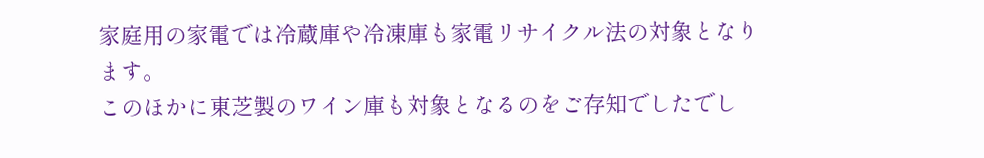家庭用の家電では冷蔵庫や冷凍庫も家電リサイクル法の対象となります。
このほかに東芝製のワイン庫も対象となるのをご存知でしたでし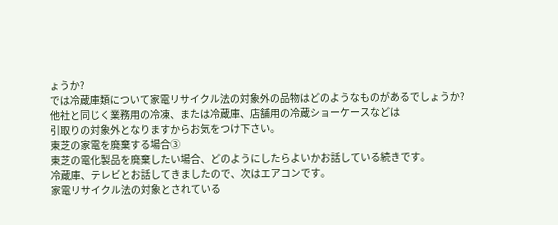ょうか?
では冷蔵庫類について家電リサイクル法の対象外の品物はどのようなものがあるでしょうか?
他社と同じく業務用の冷凍、または冷蔵庫、店舗用の冷蔵ショーケースなどは
引取りの対象外となりますからお気をつけ下さい。
東芝の家電を廃棄する場合③
東芝の電化製品を廃棄したい場合、どのようにしたらよいかお話している続きです。
冷蔵庫、テレビとお話してきましたので、次はエアコンです。
家電リサイクル法の対象とされている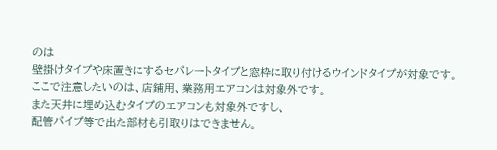のは
壁掛けタイプや床置きにするセパレートタイプと窓枠に取り付けるウインドタイプが対象です。
ここで注意したいのは、店鋪用、業務用エアコンは対象外です。
また天井に埋め込むタイプのエアコンも対象外ですし、
配管パイプ等で出た部材も引取りはできません。